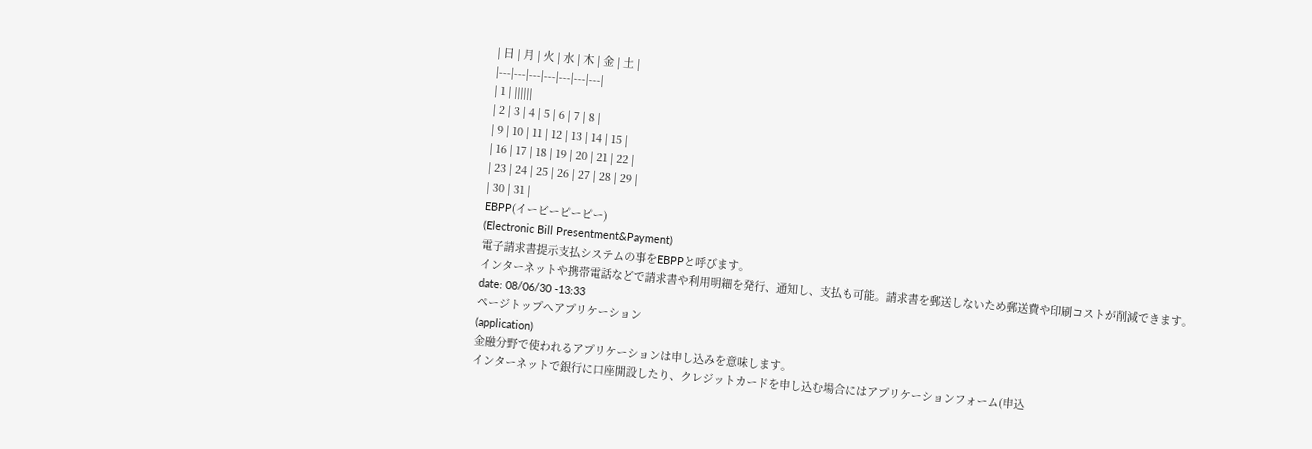| 日 | 月 | 火 | 水 | 木 | 金 | 土 |
|---|---|---|---|---|---|---|
| 1 | ||||||
| 2 | 3 | 4 | 5 | 6 | 7 | 8 |
| 9 | 10 | 11 | 12 | 13 | 14 | 15 |
| 16 | 17 | 18 | 19 | 20 | 21 | 22 |
| 23 | 24 | 25 | 26 | 27 | 28 | 29 |
| 30 | 31 |
EBPP(イービーピーピー)
(Electronic Bill Presentment&Payment)
電子請求書提示支払システムの事をEBPPと呼びます。
インターネットや携帯電話などで請求書や利用明細を発行、通知し、支払も可能。請求書を郵送しないため郵送費や印刷コストが削減できます。
date: 08/06/30 -13:33
ページトップへアプリケーション
(application)
金融分野で使われるアプリケーションは申し込みを意味します。
インターネットで銀行に口座開設したり、クレジットカードを申し込む場合にはアプリケーションフォーム(申込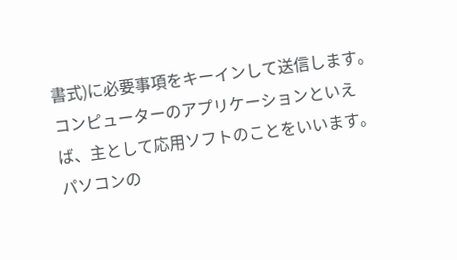書式)に必要事項をキーインして送信します。コンピューターのアプリケーションといえば、主として応用ソフトのことをいいます。パソコンの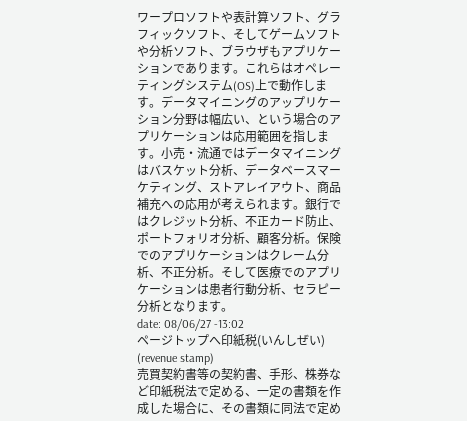ワープロソフトや表計算ソフト、グラフィックソフト、そしてゲームソフトや分析ソフト、ブラウザもアプリケーションであります。これらはオペレーティングシステム(OS)上で動作します。データマイニングのアップリケーション分野は幅広い、という場合のアプリケーションは応用範囲を指します。小売・流通ではデータマイニングはバスケット分析、データベースマーケティング、ストアレイアウト、商品補充への応用が考えられます。銀行ではクレジット分析、不正カード防止、ポートフォリオ分析、顧客分析。保険でのアプリケーションはクレーム分析、不正分析。そして医療でのアプリケーションは患者行動分析、セラピー分析となります。
date: 08/06/27 -13:02
ページトップへ印紙税(いんしぜい)
(revenue stamp)
売買契約書等の契約書、手形、株券など印紙税法で定める、一定の書類を作成した場合に、その書類に同法で定め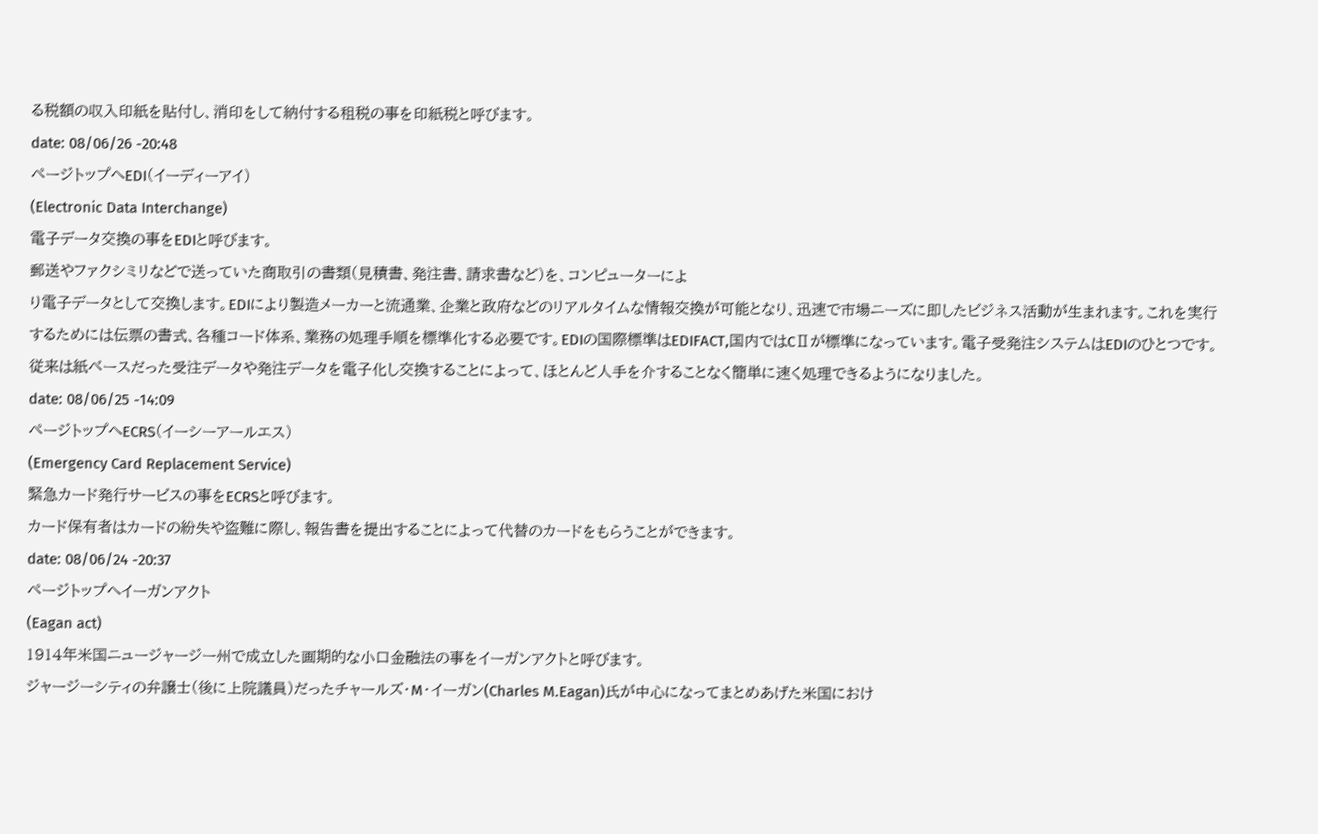る税額の収入印紙を貼付し、消印をして納付する租税の事を印紙税と呼びます。
date: 08/06/26 -20:48
ページトップへEDI(イーディーアイ)
(Electronic Data Interchange)
電子データ交換の事をEDIと呼びます。
郵送やファクシミリなどで送っていた商取引の書類(見積書、発注書、請求書など)を、コンピューターによ
り電子データとして交換します。EDIにより製造メーカーと流通業、企業と政府などのリアルタイムな情報交換が可能となり、迅速で市場ニーズに即したビジネス活動が生まれます。これを実行するためには伝票の書式、各種コード体系、業務の処理手順を標準化する必要です。EDIの国際標準はEDIFACT,国内ではCⅡが標準になっています。電子受発注システムはEDIのひとつです。従来は紙ベースだった受注データや発注データを電子化し交換することによって、ほとんど人手を介することなく簡単に速く処理できるようになりました。
date: 08/06/25 -14:09
ページトップへECRS(イーシーアールエス)
(Emergency Card Replacement Service)
緊急カード発行サービスの事をECRSと呼びます。
カード保有者はカードの紛失や盗難に際し、報告書を提出することによって代替のカードをもらうことができます。
date: 08/06/24 -20:37
ページトップへイーガンアクト
(Eagan act)
1914年米国ニュージャージー州で成立した画期的な小口金融法の事をイーガンアクトと呼びます。
ジャージーシティの弁譲士(後に上院議員)だったチャールズ・M・イーガン(Charles M.Eagan)氏が中心になってまとめあげた米国におけ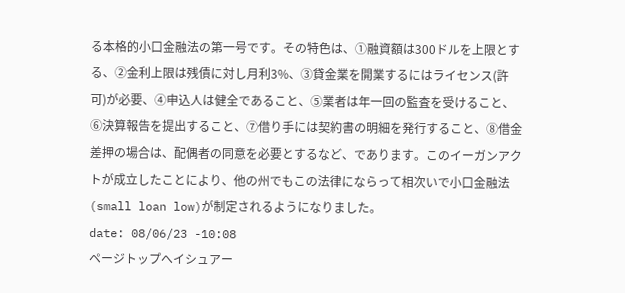る本格的小口金融法の第一号です。その特色は、①融資額は300ドルを上限とする、②金利上限は残債に対し月利3%、③貸金業を開業するにはライセンス(許可)が必要、④申込人は健全であること、⑤業者は年一回の監査を受けること、⑥決算報告を提出すること、⑦借り手には契約書の明細を発行すること、⑧借金差押の場合は、配偶者の同意を必要とするなど、であります。このイーガンアクトが成立したことにより、他の州でもこの法律にならって相次いで小口金融法(small loan low)が制定されるようになりました。
date: 08/06/23 -10:08
ページトップへイシュアー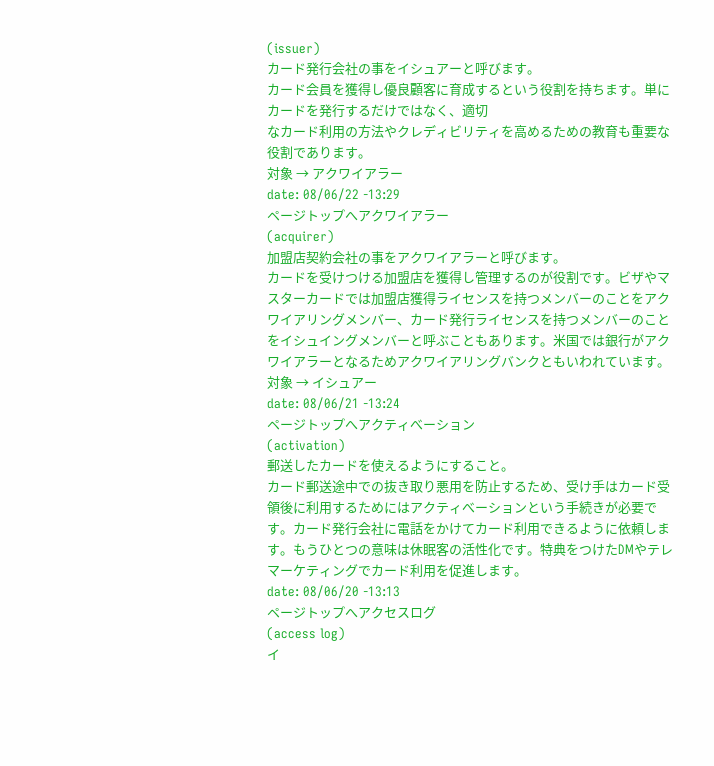(issuer)
カード発行会社の事をイシュアーと呼びます。
カード会員を獲得し優良顧客に育成するという役割を持ちます。単にカードを発行するだけではなく、適切
なカード利用の方法やクレディビリティを高めるための教育も重要な役割であります。
対象 → アクワイアラー
date: 08/06/22 -13:29
ページトップへアクワイアラー
(acquirer)
加盟店契約会社の事をアクワイアラーと呼びます。
カードを受けつける加盟店を獲得し管理するのが役割です。ビザやマスターカードでは加盟店獲得ライセンスを持つメンバーのことをアクワイアリングメンバー、カード発行ライセンスを持つメンバーのことをイシュイングメンバーと呼ぶこともあります。米国では銀行がアクワイアラーとなるためアクワイアリングバンクともいわれています。
対象 → イシュアー
date: 08/06/21 -13:24
ページトップへアクティべーション
(activation)
郵送したカードを使えるようにすること。
カード郵送途中での抜き取り悪用を防止するため、受け手はカード受領後に利用するためにはアクティべーションという手続きが必要です。カード発行会社に電話をかけてカード利用できるように依頼します。もうひとつの意味は休眠客の活性化です。特典をつけたDMやテレマーケティングでカード利用を促進します。
date: 08/06/20 -13:13
ページトップへアクセスログ
(access log)
イ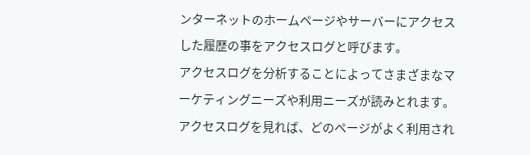ンターネットのホームページやサーバーにアクセスした履歴の事をアクセスログと呼びます。
アクセスログを分析することによってさまざまなマーケティングニーズや利用ニーズが読みとれます。アクセスログを見れば、どのページがよく利用され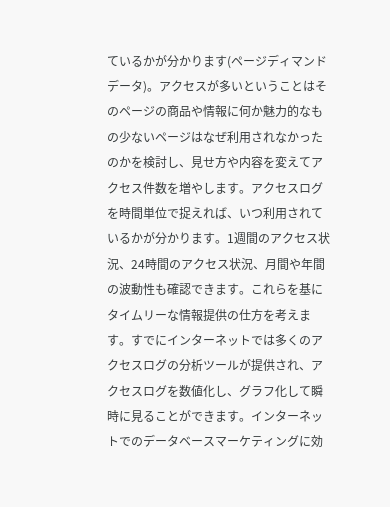ているかが分かります(ページディマンドデータ)。アクセスが多いということはそのページの商品や情報に何か魅力的なもの少ないページはなぜ利用されなかったのかを検討し、見せ方や内容を変えてアクセス件数を増やします。アクセスログを時間単位で捉えれば、いつ利用されているかが分かります。1週間のアクセス状況、24時間のアクセス状況、月間や年間の波動性も確認できます。これらを基にタイムリーな情報提供の仕方を考えます。すでにインターネットでは多くのアクセスログの分析ツールが提供され、アクセスログを数値化し、グラフ化して瞬時に見ることができます。インターネットでのデータベースマーケティングに効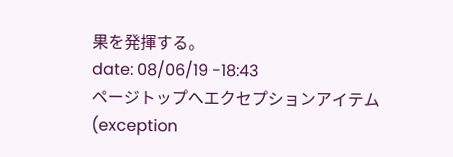果を発揮する。
date: 08/06/19 -18:43
ページトップへエクセプションアイテム
(exception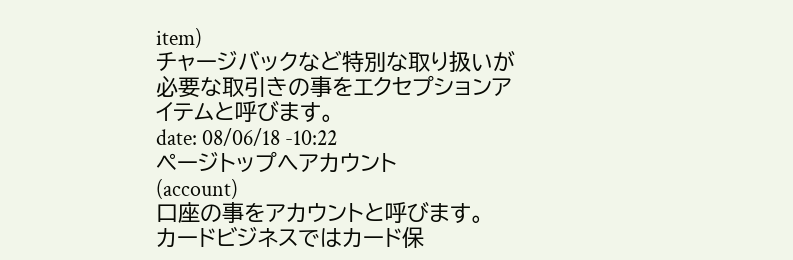item)
チャージバックなど特別な取り扱いが必要な取引きの事をエクセプションアイテムと呼びます。
date: 08/06/18 -10:22
ページトップへアカウント
(account)
口座の事をアカウントと呼びます。
カードビジネスではカード保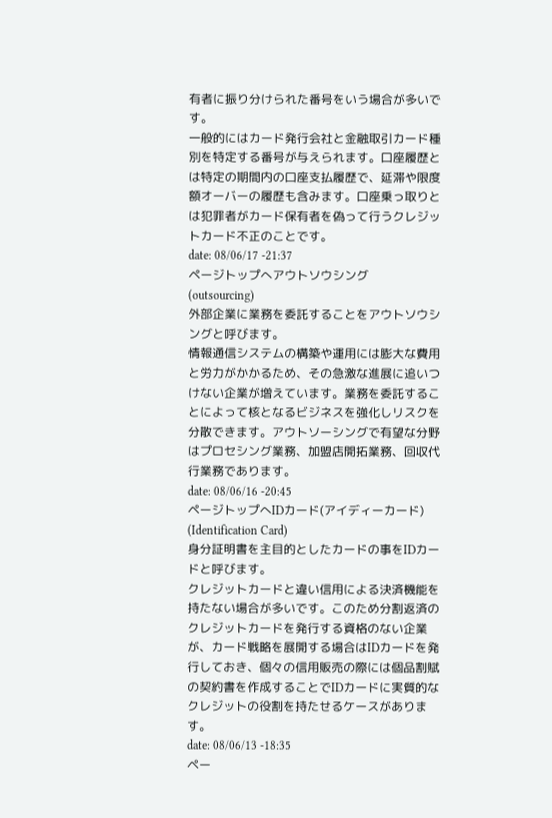有者に振り分けられた番号をいう場合が多いです。
一般的にはカード発行会社と金融取引カード種別を特定する番号が与えられます。口座履歴とは特定の期間内の口座支払履歴で、延滞や限度額オーバーの履歴も含みます。口座乗っ取りとは犯罪者がカード保有者を偽って行うクレジットカード不正のことです。
date: 08/06/17 -21:37
ページトップへアウトソウシング
(outsourcing)
外部企業に業務を委託することをアウトソウシングと呼びます。
情報通信システムの構築や運用には膨大な費用と労力がかかるため、その急激な進展に追いつけない企業が増えています。業務を委託することによって核となるビジネスを強化しリスクを分散できます。アウトソーシングで有望な分野はプロセシング業務、加盟店開拓業務、回収代行業務であります。
date: 08/06/16 -20:45
ページトップへIDカード(アイディーカード)
(Identification Card)
身分証明書を主目的としたカードの事をIDカードと呼びます。
クレジットカードと違い信用による決済機能を持たない場合が多いです。このため分割返済のクレジットカードを発行する資格のない企業が、カード戦略を展開する場合はIDカードを発行しておき、個々の信用販売の際には個品割賦の契約書を作成することでIDカードに実質的なクレジットの役割を持たせるケースがあります。
date: 08/06/13 -18:35
ペー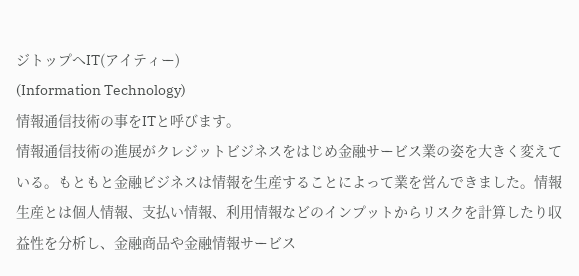ジトップへIT(アイティー)
(Information Technology)
情報通信技術の事をITと呼びます。
情報通信技術の進展がクレジットビジネスをはじめ金融サービス業の姿を大きく変えている。もともと金融ビジネスは情報を生産することによって業を営んできました。情報生産とは個人情報、支払い情報、利用情報などのインプットからリスクを計算したり収益性を分析し、金融商品や金融情報サービス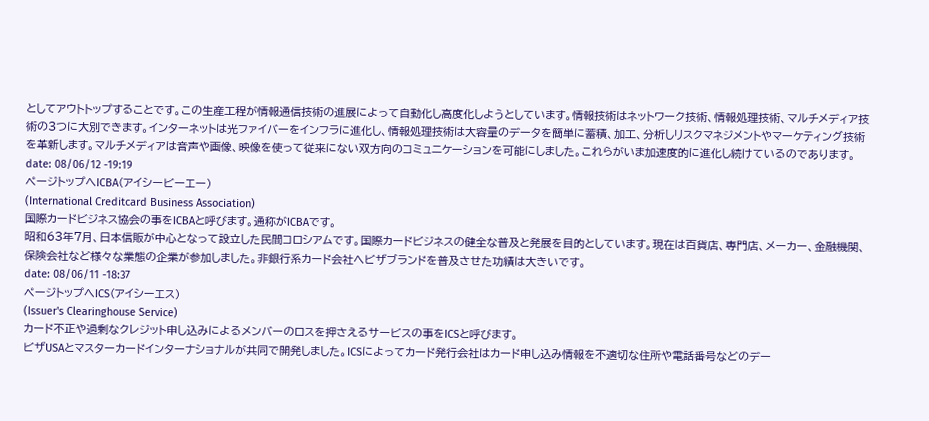としてアウトトップすることです。この生産工程が情報通信技術の進展によって自動化し高度化しようとしています。情報技術はネットワーク技術、情報処理技術、マルチメディア技術の3つに大別できます。インターネットは光ファイバーをインフラに進化し、情報処理技術は大容量のデータを簡単に蓄積、加工、分析しリスクマネジメントやマーケティング技術を革新します。マルチメディアは音声や画像、映像を使って従来にない双方向のコミュニケーションを可能にしました。これらがいま加速度的に進化し続けているのであります。
date: 08/06/12 -19:19
ページトップへICBA(アイシービーエー)
(International Creditcard Business Association)
国際カードビジネス協会の事をICBAと呼びます。通称がICBAです。
昭和63年7月、日本信販が中心となって設立した民間コロシアムです。国際カードビジネスの健全な普及と発展を目的としています。現在は百貨店、専門店、メーカー、金融機関、保険会社など様々な業態の企業が参加しました。非銀行系カード会社へビザブランドを普及させた功績は大きいです。
date: 08/06/11 -18:37
ページトップへICS(アイシーエス)
(Issuer's Clearinghouse Service)
カード不正や過剰なクレジット申し込みによるメンバーのロスを押さえるサービスの事をICSと呼びます。
ビザUSAとマスターカードインターナショナルが共同で開発しました。ICSによってカード発行会社はカード申し込み情報を不適切な住所や電話番号などのデー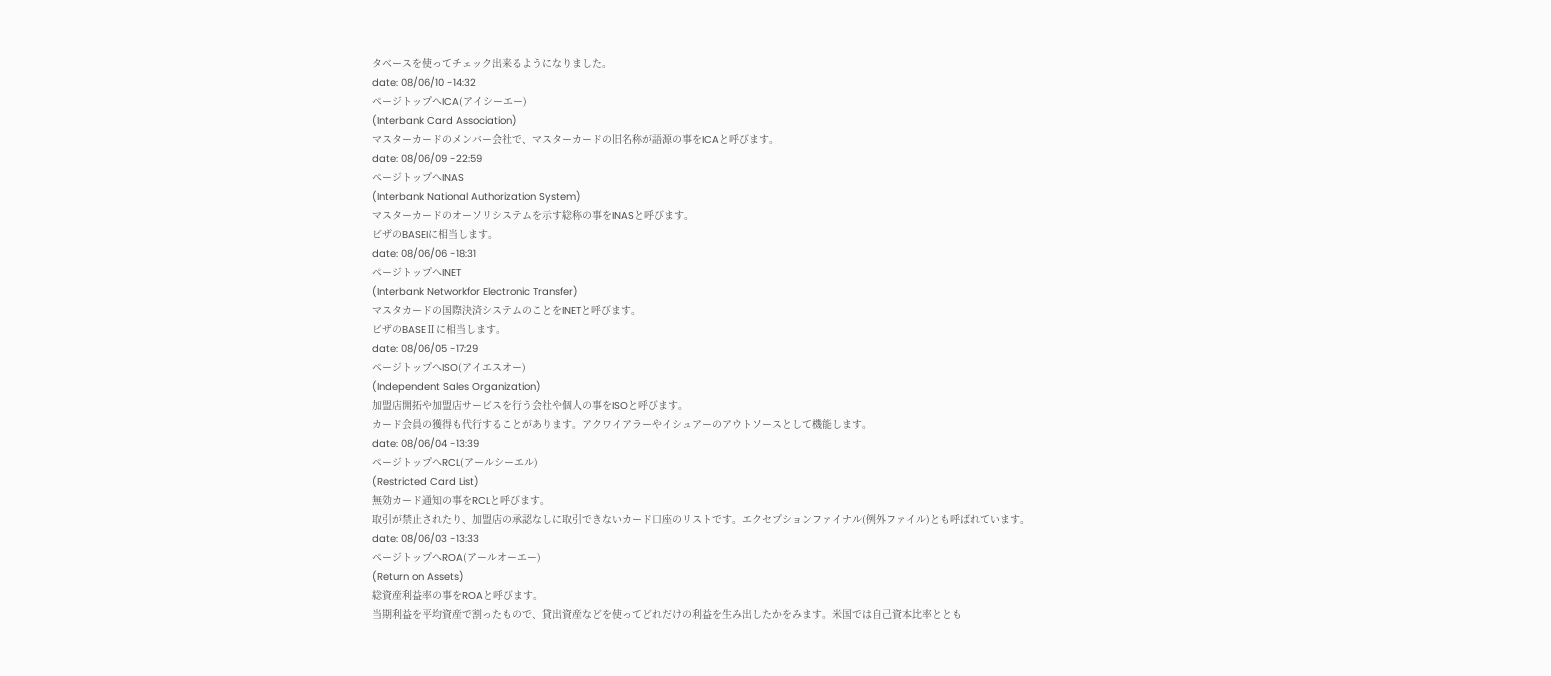タベースを使ってチェック出来るようになりました。
date: 08/06/10 -14:32
ページトップへICA(アイシーエー)
(Interbank Card Association)
マスターカードのメンバー会社で、マスターカードの旧名称が語源の事をICAと呼びます。
date: 08/06/09 -22:59
ページトップへINAS
(Interbank National Authorization System)
マスターカードのオーソリシステムを示す総称の事をINASと呼びます。
ビザのBASEIに相当します。
date: 08/06/06 -18:31
ページトップへINET
(Interbank Networkfor Electronic Transfer)
マスタカードの国際決済システムのことをINETと呼びます。
ビザのBASEⅡに相当します。
date: 08/06/05 -17:29
ページトップへISO(アイエスオー)
(Independent Sales Organization)
加盟店開拓や加盟店サービスを行う会社や個人の事をISOと呼びます。
カード会員の獲得も代行することがあります。アクワイアラーやイシュアーのアウトソースとして機能します。
date: 08/06/04 -13:39
ページトップへRCL(アールシーエル)
(Restricted Card List)
無効カード通知の事をRCLと呼びます。
取引が禁止されたり、加盟店の承認なしに取引できないカード口座のリストです。エクセプションファイナル(例外ファイル)とも呼ばれています。
date: 08/06/03 -13:33
ページトップへROA(アールオーエー)
(Return on Assets)
総資産利益率の事をROAと呼びます。
当期利益を平均資産で割ったもので、貸出資産などを使ってどれだけの利益を生み出したかをみます。米国では自己資本比率ととも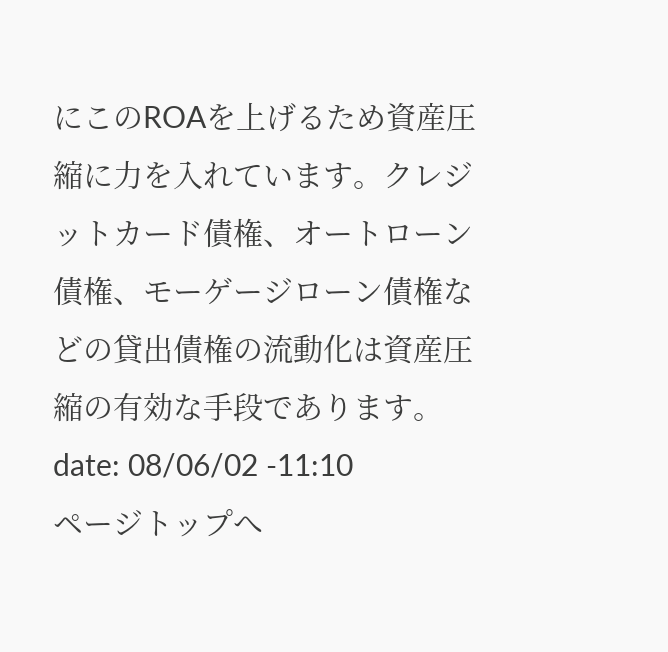にこのROAを上げるため資産圧縮に力を入れています。クレジットカード債権、オートローン債権、モーゲージローン債権などの貸出債権の流動化は資産圧縮の有効な手段であります。
date: 08/06/02 -11:10
ページトップへ